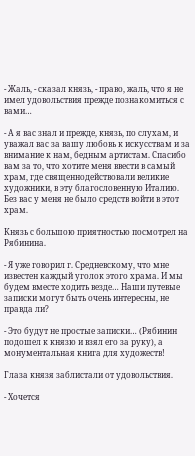- Жаль, - сказал князь, - право, жаль, что я не имел удовольствия прежде познакомиться с вами…

- А я вас знал и прежде, князь, по слухам, и уважал вас за вашу любовь к искусствам и за внимание к нам, бедным артистам. Спасибо вам за то, что хотите меня ввести в самый храм, где священнодействовали великие художники, в эту благословенную Италию. Без вас у меня не было средств войти в этот храм.

Князь с большою приятностью посмотрел на Рябинина.

- Я уже говорил г. Средневскому, что мне известен каждый уголок этого храма. И мы будем вместе ходить везде… Наши путевые записки могут быть очень интересны, не правда ли?

- Это будут не простые записки… (Рябинин подошел к князю и взял его за руку), а монументальная книга для художеств!

Глаза князя заблистали от удовольствия.

- Хочется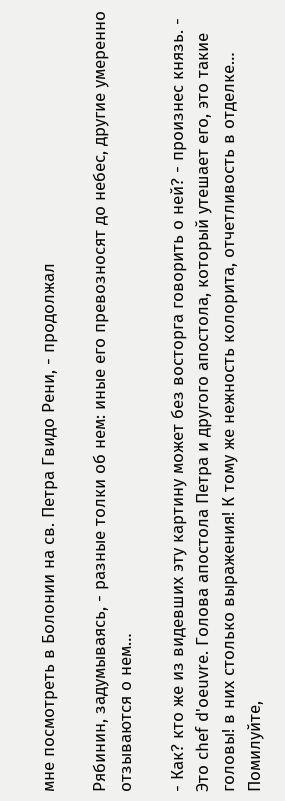мне посмотреть в Болонии на св. Петра Гвидо Рени, - продолжал

Рябинин, задумываясь, - разные толки об нем: иные его превозносят до небес, другие умеренно отзываются о нем…

- Как? кто же из видевших эту картину может без восторга говорить о ней? - произнес князь. - Это chef d'oeuvre. Голова апостола Петра и другого апостола, который утешает его, это такие головы! в них столько выражения! К тому же нежность колорита, отчетливость в отделке… Помилуйте,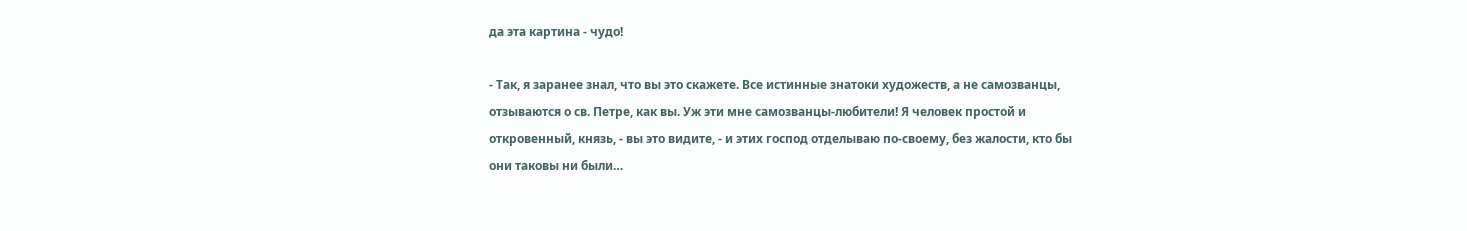да эта картина - чудо!

- Так, я заранее знал, что вы это скажете. Все истинные знатоки художеств, а не самозванцы, отзываются о св. Петре, как вы. Уж эти мне самозванцы-любители! Я человек простой и откровенный, князь, - вы это видите, - и этих господ отделываю по-своему, без жалости, кто бы они таковы ни были…